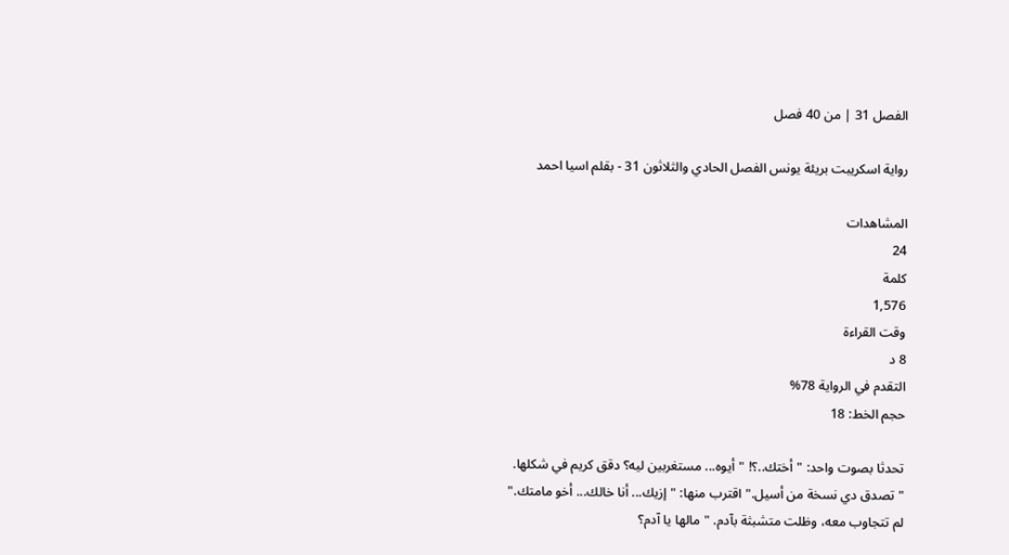الفصل 31 | من 40 فصل

رواية اسكريبت بريئة يونس الفصل الحادي والثلاثون 31 - بقلم اسيا احمد

المشاهدات
24
كلمة
1,576
وقت القراءة
8 د
التقدم في الرواية 78%
حجم الخط: 18

تحدثا بصوت واحد: "أختك..؟! "أيوه... مستغربين ليه؟ دقق كريم في شكلها. "تصدق دي نسخة من أسيل." اقترب منها: "إزيك... أنا خالك... أخو مامتك." لم تتجاوب معه، وظلت متشبثة بآدم. "مالها يا آدم؟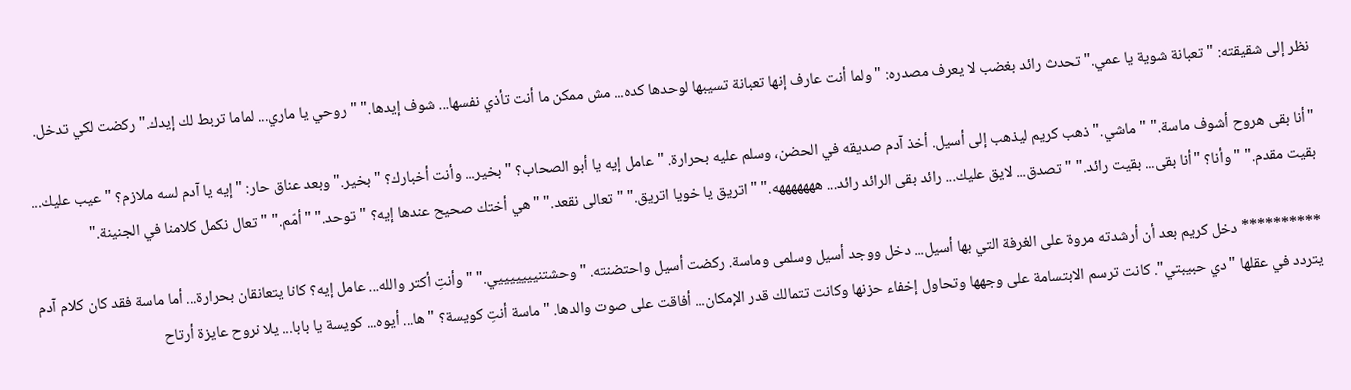نظر إلى شقيقته: "تعبانة شوية يا عمي." تحدث رائد بغضب لا يعرف مصدره: "ولما أنت عارف إنها تعبانة تسيبها لوحدها كده... مش ممكن ما أنت تأذي نفسها... شوف إيدها." "روحي يا ماري... لماما تربط لك إيدك." ركضت لكي تدخل.

"أنا بقى هروح أشوف ماسة." "ماشي." ذهب كريم ليذهب إلى أسيل. أخذ آدم صديقه في الحضن، وسلم عليه بحرارة. "عامل إيه يا أبو الصحاب؟ "بخير... وأنت أخبارك؟ "بخير." وبعد عناق حار: "إيه يا آدم لسه ملازم؟ "عيب عليك... بقيت مقدم." "وأنا؟ "أنا بقى... بقيت رائد." "تصدق... لايق عليك... رائد بقى الرائد رائد... هههههههه." "اتريق يا خويا اتريق." "تعالى نقعد." "هي أختك صحيح عندها إيه؟ "توحد." "أمّم." "تعال نكمل كلامنا في الجنينة."

********** دخل كريم بعد أن أرشدته مروة على الغرفة التي بها أسيل... دخل ووجد أسيل وسلمى وماسة. ركضت أسيل واحتضنته. "وحشتنيييييييي." "وأنتِ أكتر والله... عامل إيه؟ كانا يتعانقان بحرارة... أما ماسة فقد كان كلام آدم يتردد في عقلها "دي حبيبتي". كانت ترسم الابتسامة على وجهها وتحاول إخفاء حزنها وكانت تتمالك قدر الإمكان... أفاقت على صوت والدها. "ماسة أنتِ كويسة؟ "ها... أيوه... كويسة يا بابا... يلا نروح عايزة أرتاح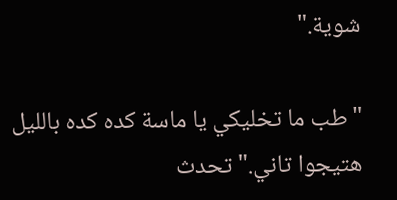شوية."

"طب ما تخليكي يا ماسة كده كده بالليل هتيجوا تاني." تحدث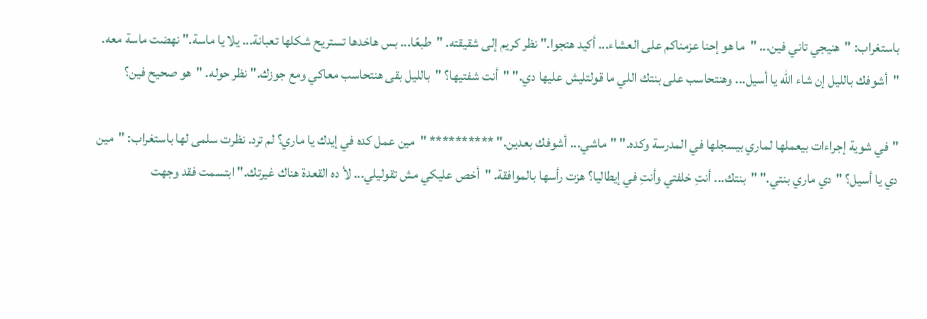باستغراب: "هنيجي تاني فين... "ما هو إحنا عزمناكم على العشاء... أكيد هتجوا." نظر كريم إلى شقيقته. "طبعًا... بس هاخدها تستريح شكلها تعبانة... يلا يا ماسة." نهضت ماسة معه. "أشوفك بالليل إن شاء الله يا أسيل... وهنتحاسب على بنتك اللي ما قولتليش عليها دي." "أنت شفتيها؟ "بالليل بقى هنتحاسب معاكي ومع جوزك." نظر حوله. "هو صحيح فين؟

"في شوية إجراءات بيعملها لماري بيسجلها في المدرسة وكده." "ماشي... أشوفك بعدين." ********** "مين عمل كده في إيدك يا ماري؟ لم ترد. نظرت سلمى لها باستغراب: "مين دي يا أسيل؟ "دي ماري بنتي." "بنتك... أنتِ خلفتي وأنتِ في إيطاليا؟ هزت رأسها بالموافقة. "أخص عليكي مش تقوليلي... لأ ده القعدة هناك غيرتك." ابتسمت فقد وجهت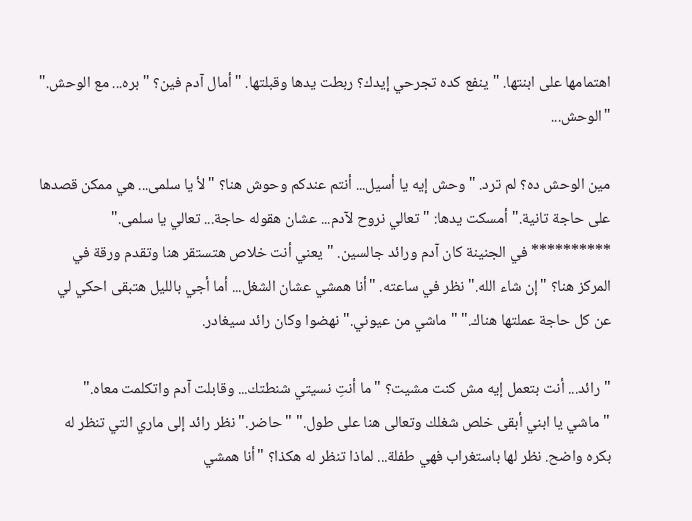اهتمامها على ابنتها. "ينفع كده تجرحي إيدك؟ ربطت يدها وقبلتها. "أمال آدم فين؟ "بره... مع الوحش." "الوحش...

مين الوحش ده؟ لم ترد. "وحش إيه يا أسيل... أنتم عندكم وحوش هنا؟ "لأ يا سلمى... هي ممكن قصدها على حاجة تانية." أمسكت يدها: "تعالي نروح لآدم... عشان هقوله حاجة... تعالي يا سلمى." ********** في الجنينة كان آدم ورائد جالسين. "يعني أنت خلاص هتستقر هنا وتقدم ورقة في المركز هنا؟ "إن شاء الله." نظر في ساعته. "أنا همشي عشان الشغل... أما أجي بالليل هتبقى احكي لي عن كل حاجة عملتها هناك." "ماشي من عيوني." نهضوا وكان رائد سيغادر.

"رائد... أنت بتعمل إيه مش كنت مشيت؟ "ما أنتِ نسيتي شنطتك... وقابلت آدم واتكلمت معاه." "ماشي يا ابني أبقى خلص شغلك وتعالى هنا على طول." "حاضر." نظر رائد إلى ماري التي تنظر له بكره واضح. نظر لها باستغراب فهي طفلة... لماذا تنظر له هكذا؟ "أنا همشي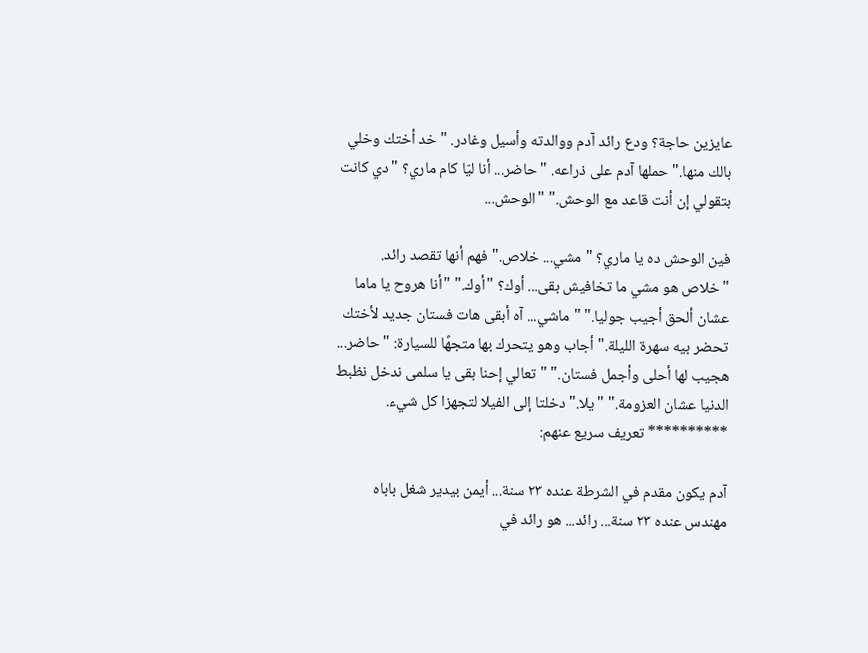عايزين حاجة؟ ودع رائد آدم ووالدته وأسيل وغادر. "خد أختك وخلي بالك منها." حملها آدم على ذراعه. "حاضر... أنا ليّا كام ماري؟ "دي كانت بتقولي إن أنت قاعد مع الوحش." "الوحش...

فين الوحش ده يا ماري؟ "مشي... خلاص." فهم أنها تقصد رائد. "خلاص هو مشي ما تخافيش بقى... أوك؟ "أوك." "أنا هروح يا ماما عشان ألحق أجيب جوليا." "ماشي... آه أبقى هات فستان جديد لأختك تحضر بيه سهرة الليلة." أجاب وهو يتحرك بها متجهًا للسيارة: "حاضر... هجيب لها أحلى وأجمل فستان." "تعالي إحنا بقى يا سلمى ندخل نظبط الدنيا عشان العزومة." "يلا." دخلتا إلى الفيلا لتجهزا كل شيء. ********** تعريف سريع عنهم:

آدم يكون مقدم في الشرطة عنده ٢٣ سنة... أيمن بيدير شغل باباه مهندس عنده ٢٣ سنة... رائد... هو رائد في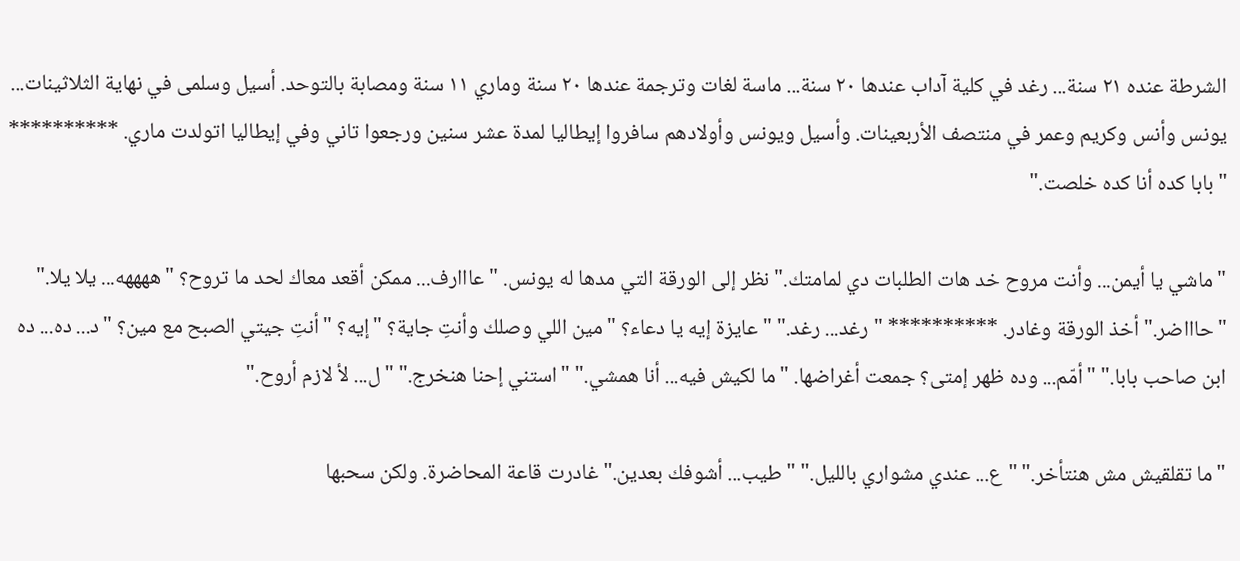الشرطة عنده ٢١ سنة... رغد في كلية آداب عندها ٢٠ سنة... ماسة لغات وترجمة عندها ٢٠ سنة وماري ١١ سنة ومصابة بالتوحد. أسيل وسلمى في نهاية الثلاثينات... يونس وأنس وكريم وعمر في منتصف الأربعينات. وأسيل ويونس وأولادهم سافروا إيطاليا لمدة عشر سنين ورجعوا تاني وفي إيطاليا اتولدت ماري. ********** "بابا كده أنا كده خلصت."

"ماشي يا أيمن... وأنت مروح خد هات الطلبات دي لمامتك." نظر إلى الورقة التي مدها له يونس. "عااارف... ممكن أقعد معاك لحد ما تروح؟ "ههههه... يلا يلا." "حاااضر." أخذ الورقة وغادر. ********** "رغد... رغد." "عايزة إيه يا دعاء؟ "مين اللي وصلك وأنتِ جاية؟ "إيه؟ "أنتِ جيتي الصبح مع مين؟ "د... ده... ده ابن صاحب بابا." "أمّم... وده ظهر إمتى؟ جمعت أغراضها. "ما لكيش فيه... أنا همشي." "استني إحنا هنخرج." "ل... لأ لازم أروح."

"ما تقلقيش مش هنتأخر." "ع... عندي مشواري بالليل." "طيب... أشوفك بعدين." غادرت قاعة المحاضرة. ولكن سحبها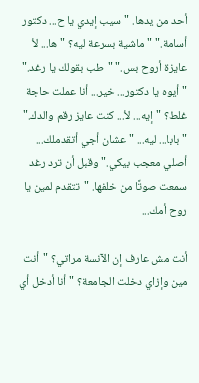أحد من يدها. "سيب إيدي يا ح... دكتور أسامة." "ماشية بسرعة ليه؟ "ها... لأ عايزة أروح بس." "طب بقولك يا رغد." "أيوه يا دكتور... خير... أنا عملت حاجة غلط؟ "إيه... لأ... كنت عايز رقم والدك." "بابا... ليه... "عشان أجي أتقدملك... أصلي معجب بيكي." وقبل أن ترد رغد سمعت صوتًا من خلفها. "تتقدم لمين يا روح أمك...

أنت مش عارف إن الآنسة مراتي؟ "أنت مين وإزاي دخلت الجامعة؟ "أنا أدخل أي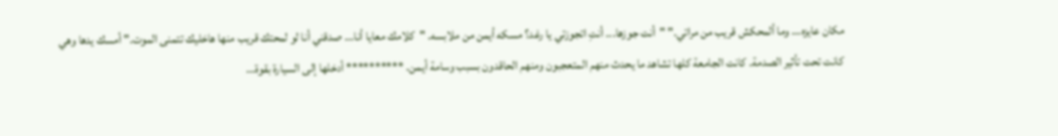مكان عايزه... وما ألمحكش قريب من مراتي." "أنت جوزها... أنتِ اتجوزتي يا رغد؟ مسكه أيمن من ملابسه. "كلامك معايا أنا... صدقني أنا لو لمحتك قريب منها هاخليك تتمنى الموت." أمسك يدها وهي كانت تحت تأثير الصدمة. كانت الجامعة كلها تشاهد ما يحدث منهم المتعجبون ومنهم الحاقدون بسبب وسامة أيمن. ********** أدخلها إلى السيارة بقوة...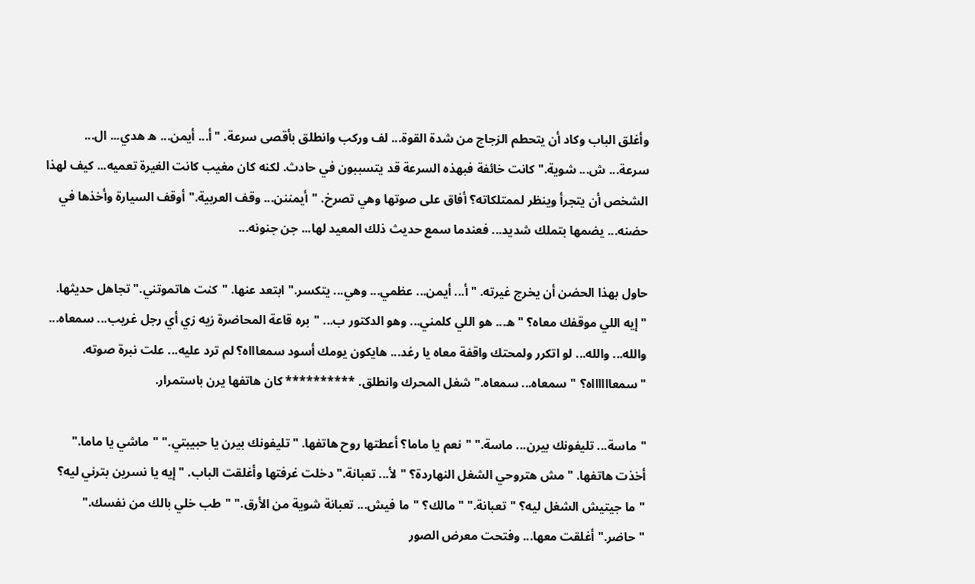وأغلق الباب وكاد أن يتحطم الزجاج من شدة القوة... لف وركب وانطلق بأقصى سرعة. "أ... أيمن... ه هدي... ال... سرعة... ش... شوية." كانت خائفة فبهذه السرعة قد يتسببون في حادث. لكنه كان مغيب كانت الغيرة تعميه... كيف لهذا الشخص أن يتجرأ وينظر لممتلكاته؟ أفاق على صوتها وهي تصرخ. "أيمننن... وقف العربية." أوقف السيارة وأخذها في حضنه... يضمها بتملك شديد... فعندما سمع حديث ذلك المعيد لها... جن جنونه...

حاول بهذا الحضن أن يخرج غيرته. "أ... أيمن... عظمي... وهي... يتكسر." ابتعد عنها. "كنت هاتموتني." تجاهل حديثها. "إيه اللي موقفك معاه؟ "ه... هو اللي كلمني... وهو الدكتور ب... "بره قاعة المحاضرة زيه زي أي رجل غريب... سمعاه... والله... والله... لو اتكرر ولمحتك واقفة معاه يا رغد... هايكون يومك أسود سمعاااه؟ لم ترد عليه... علت نبرة صوته. "سمعااااااه؟ "سمعاه... سمعاه." شغل المحرك وانطلق. ********** كان هاتفها يرن باستمرار.

"ماسة... تليفونك بيرن... ماسة." "نعم يا ماما؟ أعطتها روح هاتفها. "تليفونك بيرن يا حبيبتي." "ماشي يا ماما." أخذت هاتفها. "مش هتروحي الشغل النهاردة؟ "لأ... تعبانة." دخلت غرفتها وأغلقت الباب. "إيه يا نسرين بترني ليه؟ "ما جيتيش الشغل ليه؟ "تعبانة." "مالك؟ "ما فيش... تعبانة شوية من الأرق." "طب خلي بالك من نفسك." "حاضر." أغلقت معها... وفتحت معرض الصور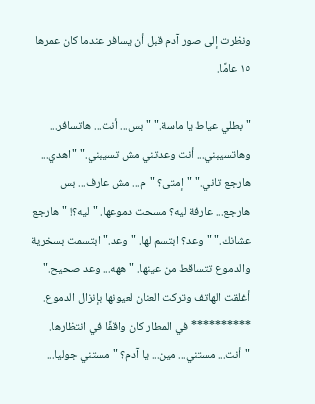ونظرت إلى صور آدم قبل أن يسافر عندما كان عمرها ١٥ عامًا.

"بطلي عياط يا ماسة." "بس... أنت... هاتسافر... وهاتسيبني... أنت وعدتني مش تسيبني." "اهدي... هارجع تاني." "إمتى؟ "م... مش عارف... بس هارجع... عارفة ليه؟ مسحت دموعها. "ليه؟! "هارجع عشانك." "وعد؟ ابتسم لها. "وعد." ابتسمت بسخرية والدموع تتساقط من عينها. "ههه... وعد صحيح." أغلقت الهاتف وتركت العنان لعيونها بإنزال الدموع. ********** في المطار كان واقفًا في انتظارها. "أنت... مستني... مين... يا آدم؟ "مستني جوليا...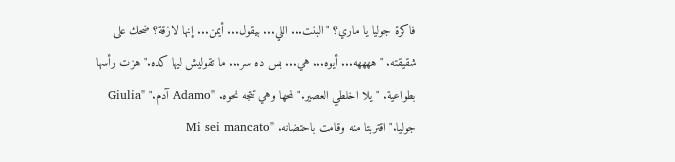فاكرة جوليا يا ماري؟ "البنت... اللي... بيقول... أيمن... إنها لازقة؟ ضحك على شقيقته. "ههههه... أيوه... هي... بس ده سر... ما تقوليش ليها كده." هزت رأسها بطواعية. "يلا اخلطي العصير." لمحها وهي تتجه نحوه. "Adamo آدم." "Giulia جوليا." اقتربتا منه وقامت باحتضانه. "Mi sei mancato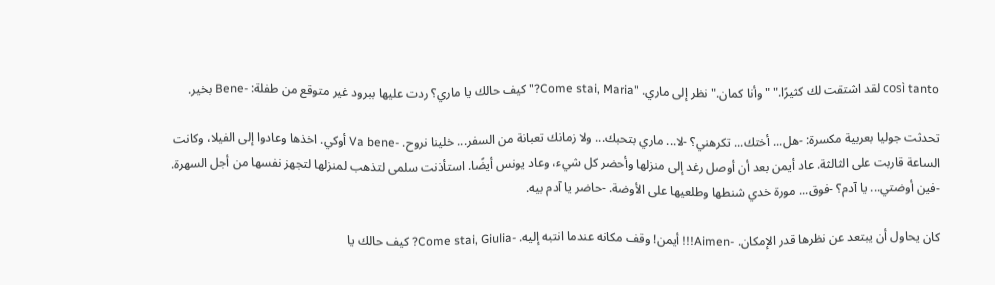così tanto لقد اشتقت لك كثيرًا." "وأنا كمان." نظر إلى ماري. "Come stai, Maria?" كيف حالك يا ماري؟ ردت عليها ببرود غير متوقع من طفلة: -Bene بخير.

تحدثت جوليا بعربية مكسرة: -هل... أختك... تكرهني؟ -لا... ماري بتحبك... ولا زمانك تعبانة من السفر... خلينا نروح. -Va bene أوكي. اخذها وعادوا إلى الفيلا، وكانت الساعة قاربت على الثالثة. عاد أيمن بعد أن أوصل رغد إلى منزلها وأحضر كل شيء، وعاد يونس أيضًا. استأذنت سلمى لتذهب لمنزلها لتجهز نفسها من أجل السهرة. -فين أوضتي... يا آدم؟ -فوق... مورة خدي شنطها وطلعيها على الأوضة. -حاضر يا آدم بيه.

كان يحاول أن يبتعد عن نظرها قدر الإمكان. -Aimen!!! أيمن! وقف مكانه عندما انتبه إليه. -Come stai, Giulia? كيف حالك يا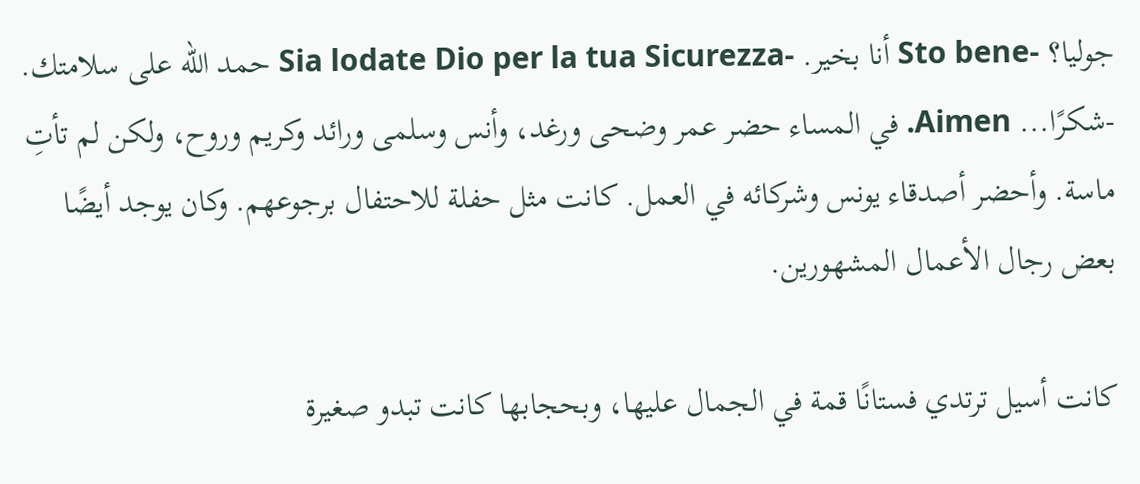جوليا؟ -Sto bene أنا بخير. -Sia lodate Dio per la tua Sicurezza حمد الله على سلامتك. -شكرًا... Aimen. في المساء حضر عمر وضحى ورغد، وأنس وسلمى ورائد وكريم وروح، ولكن لم تأتِ ماسة. وأحضر أصدقاء يونس وشركائه في العمل. كانت مثل حفلة للاحتفال برجوعهم. وكان يوجد أيضًا بعض رجال الأعمال المشهورين.

كانت أسيل ترتدي فستانًا قمة في الجمال عليها، وبحجابها كانت تبدو صغيرة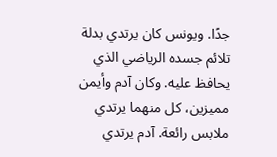جدًا. ويونس كان يرتدي بدلة تلائم جسده الرياضي الذي يحافظ عليه. وكان آدم وأيمن مميزين، كل منهما يرتدي ملابس رائعة. آدم يرتدي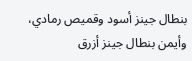بنطال جينز أسود وقميص رمادي، وأيمن بنطال جينز أزرق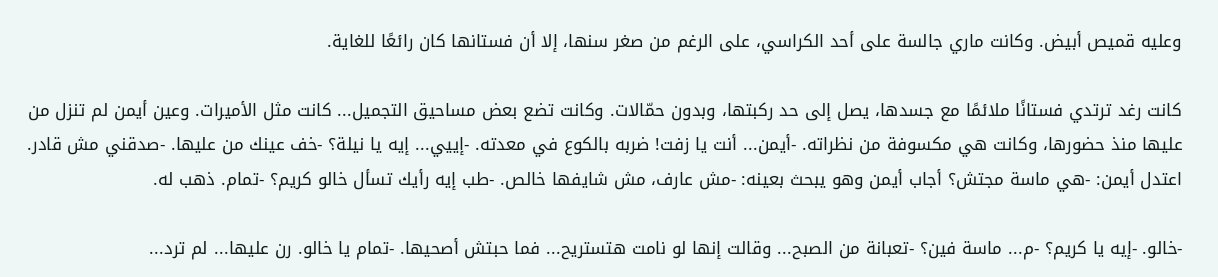وعليه قميص أبيض. وكانت ماري جالسة على أحد الكراسي، على الرغم من صغر سنها، إلا أن فستانها كان رائعًا للغاية.

كانت رغد ترتدي فستانًا ملائمًا مع جسدها، يصل إلى حد ركبتها، وبدون حمّالات. وكانت تضع بعض مساحيق التجميل... كانت مثل الأميرات. وعين أيمن لم تنزل من عليها منذ حضورها، وكانت هي مكسوفة من نظراته. -أيمن... أنت يا زفت! ضربه بالكوع في معدته. -إييي... إيه يا نيلة؟ -خف عينك من عليها. -صدقني مش قادر. اعتدل أيمن: -هي ماسة مجتش؟ أجاب أيمن وهو يبحث بعينه: -مش عارف، مش شايفها خالص. -طب إيه رأيك تسأل خالو كريم؟ -تمام. ذهب له.

-خالو. -إيه يا كريم؟ -م... ماسة فين؟ -تعبانة من الصبح... وقالت إنها لو نامت هتستريح... فما حبتش أصحيها. -تمام يا خالو. رن عليها... لم ترد...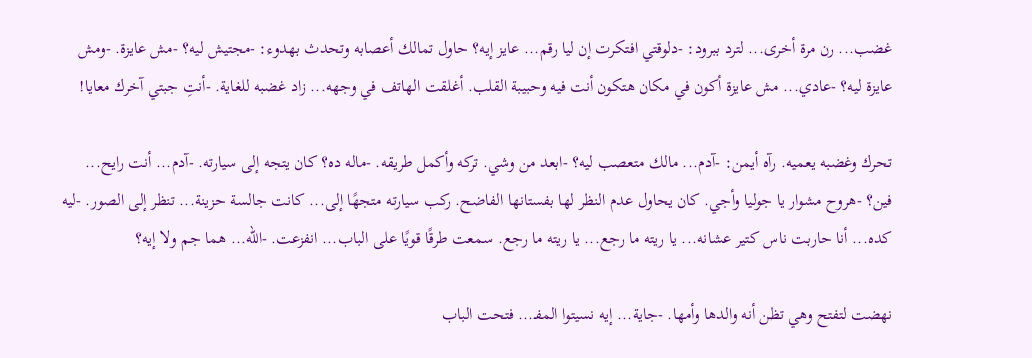غضب... رن مرة أخرى... لترد ببرود: -دلوقتي افتكرت إن ليا رقم... عايز إيه؟ حاول تمالك أعصابه وتحدث بهدوء: -مجتيش ليه؟ -مش عايزة. -ومش عايزة ليه؟ -عادي... مش عايزة أكون في مكان هتكون أنت فيه وحبيبة القلب. أغلقت الهاتف في وجهه... زاد غضبه للغاية. -أنتِ جبتي آخرك معايا!

تحرك وغضبه يعميه. رآه أيمن: -آدم... مالك متعصب ليه؟ -ابعد من وشي. تركه وأكمل طريقه. -ماله ده؟ كان يتجه إلى سيارته. -آدم... أنت رايح... فين؟ -هروح مشوار يا جوليا وأجي. كان يحاول عدم النظر لها بفستانها الفاضح. ركب سيارته متجهًا إلى... كانت جالسة حزينة... تنظر إلى الصور. -ليه كده... أنا حاربت ناس كتير عشانه... يا ريته ما رجع... يا ريته ما رجع. سمعت طرقًا قويًا على الباب... انفزعت. -الله... هما جم ولا إيه؟

نهضت لتفتح وهي تظن أنه والدها وأمها. -جاية... إيه نسيتوا المفـ... فتحت الباب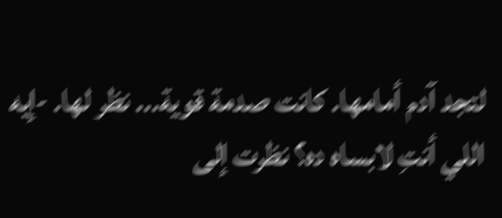لتجد آدم أمامها. كانت صدمة قوية... نظر لها. -إيه اللي أنتِ لابساه ده؟ نظرت إلى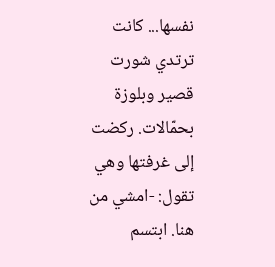نفسها... كانت ترتدي شورت قصير وبلوزة بحمّالات. ركضت إلى غرفتها وهي تقول: -امشي من هنا. ابتسم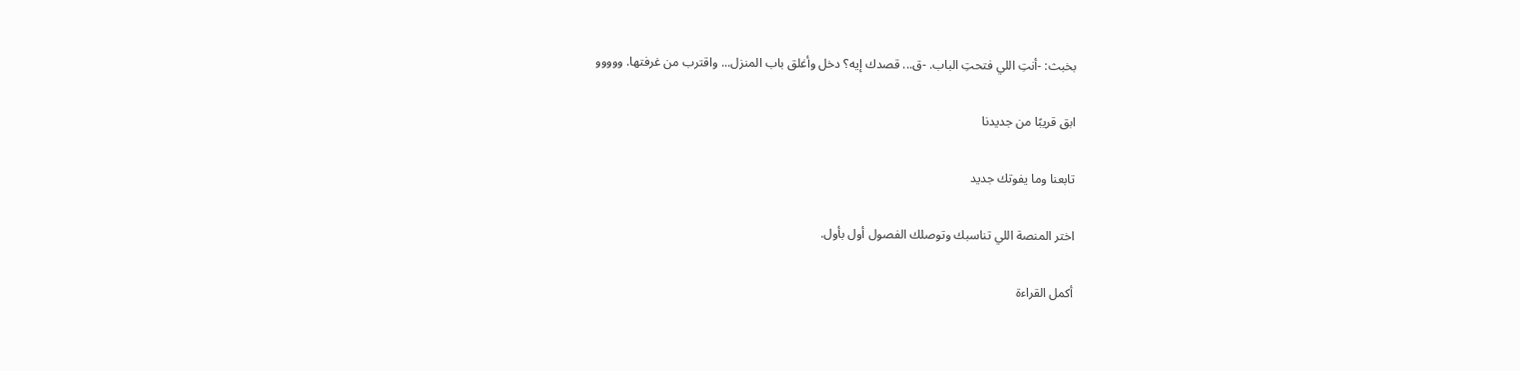بخبث: -أنتِ اللي فتحتِ الباب. -ق... قصدك إيه؟ دخل وأغلق باب المنزل... واقترب من غرفتها. ووووو

ابق قريبًا من جديدنا

تابعنا وما يفوتك جديد

اختر المنصة اللي تناسبك وتوصلك الفصول أول بأول.

أكمل القراءة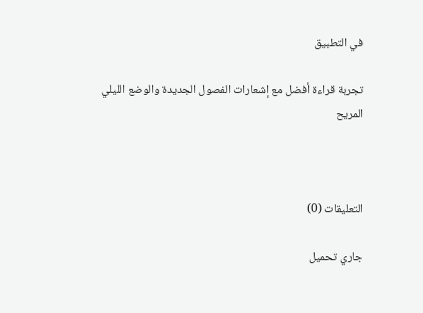في التطبيق

تجربة قراءة أفضل مع إشعارات الفصول الجديدة والوضع الليلي المريح



التعليقات (0)

جاري تحميل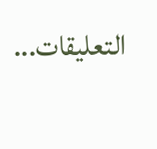التعليقات...